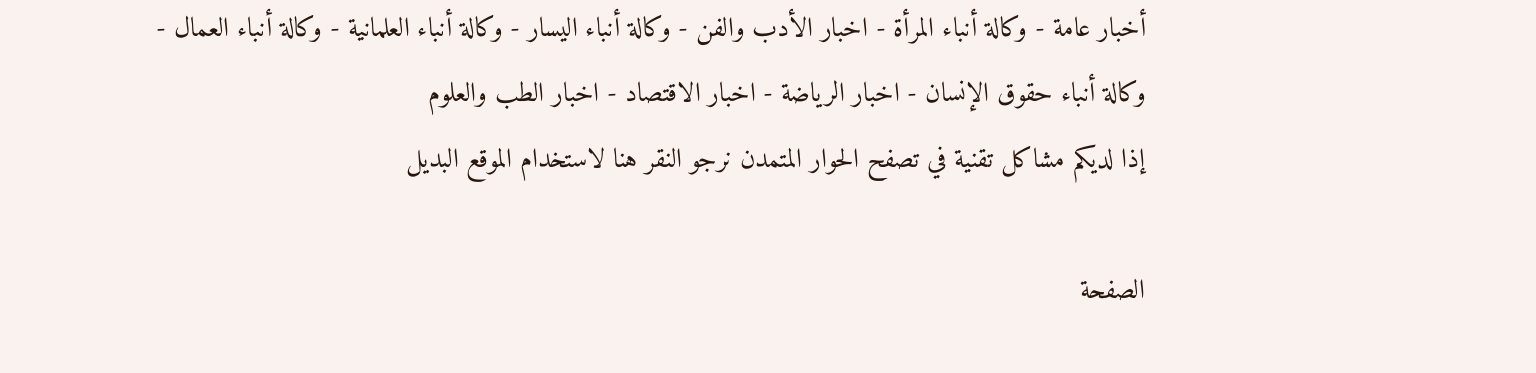أخبار عامة - وكالة أنباء المرأة - اخبار الأدب والفن - وكالة أنباء اليسار - وكالة أنباء العلمانية - وكالة أنباء العمال - وكالة أنباء حقوق الإنسان - اخبار الرياضة - اخبار الاقتصاد - اخبار الطب والعلوم
إذا لديكم مشاكل تقنية في تصفح الحوار المتمدن نرجو النقر هنا لاستخدام الموقع البديل

الصفحة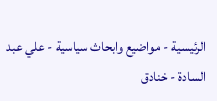الرئيسية - مواضيع وابحاث سياسية - علي عبد السادة - خنادق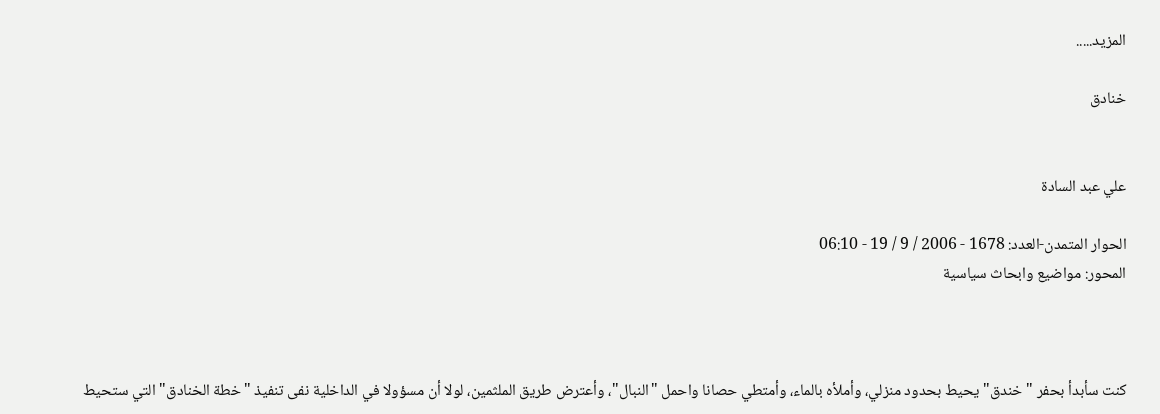المزيد.....

خنادق


علي عبد السادة

الحوار المتمدن-العدد: 1678 - 2006 / 9 / 19 - 06:10
المحور: مواضيع وابحاث سياسية



كنت سأبدأ بحفر "خندق" يحيط بحدود منزلي، وأملأه بالماء، وأمتطي حصانا واحمل "النبال"، وأعترض طريق الملثمين، لولا أن مسؤولا في الداخلية نفى تنفيذ "خطة الخنادق" التي ستحيط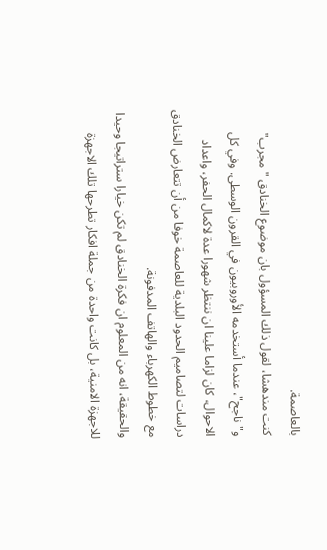بالعاصمة.
كنت مندهشا، لقول ذلك المسؤول بان موضوع الخنادق "مجرب" و"ناجح"، عندما أستخدمه الأوروبيون في القرون الوسطى. وفي كل الاحوال، كان لزاما علينا ان ننتظر شهورا عدة لاكمال الحفر، واعداد دراسات لتصاميم الحدود البلدية للعاصمة خوفا من أن تتعارض الخنادق مع خطوط الكهرباء والهاتف المدفونة.
والحقيقة، انه من المعلوم ان فكرة الخنادق لم تكن خيارا ستراتيجا وحيدا للاجهزة الامنية، بل كانت واحدة من جملة افكار تطرحها تلك الاجهزة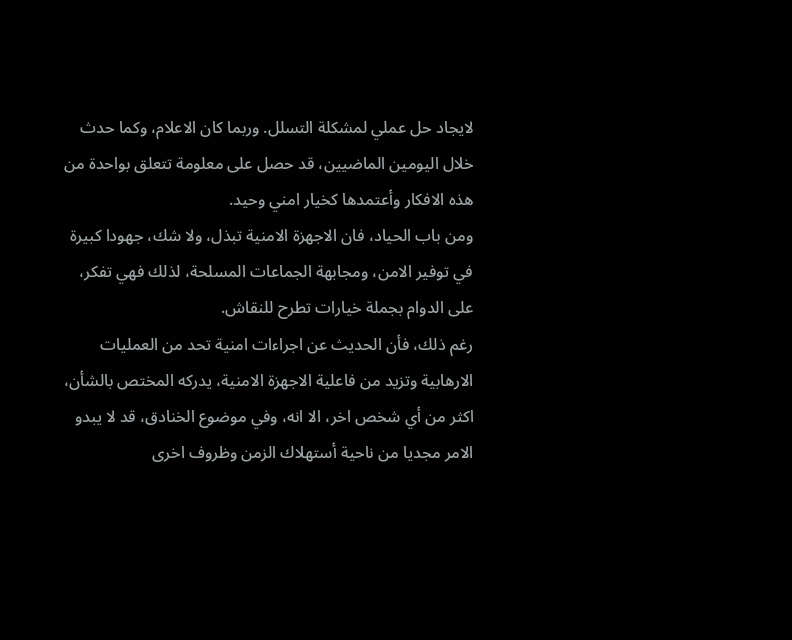لايجاد حل عملي لمشكلة التسلل. وربما كان الاعلام، وكما حدث خلال اليومين الماضيين، قد حصل على معلومة تتعلق بواحدة من هذه الافكار وأعتمدها كخيار امني وحيد.
ومن باب الحياد، فان الاجهزة الامنية تبذل، ولا شك، جهودا كبيرة في توفير الامن، ومجابهة الجماعات المسلحة، لذلك فهي تفكر، على الدوام بجملة خيارات تطرح للنقاش.
رغم ذلك، فأن الحديث عن اجراءات امنية تحد من العمليات الارهابية وتزيد من فاعلية الاجهزة الامنية، يدركه المختص بالشأن، اكثر من أي شخص اخر، الا انه، وفي موضوع الخنادق، قد لا يبدو الامر مجديا من ناحية أستهلاك الزمن وظروف اخرى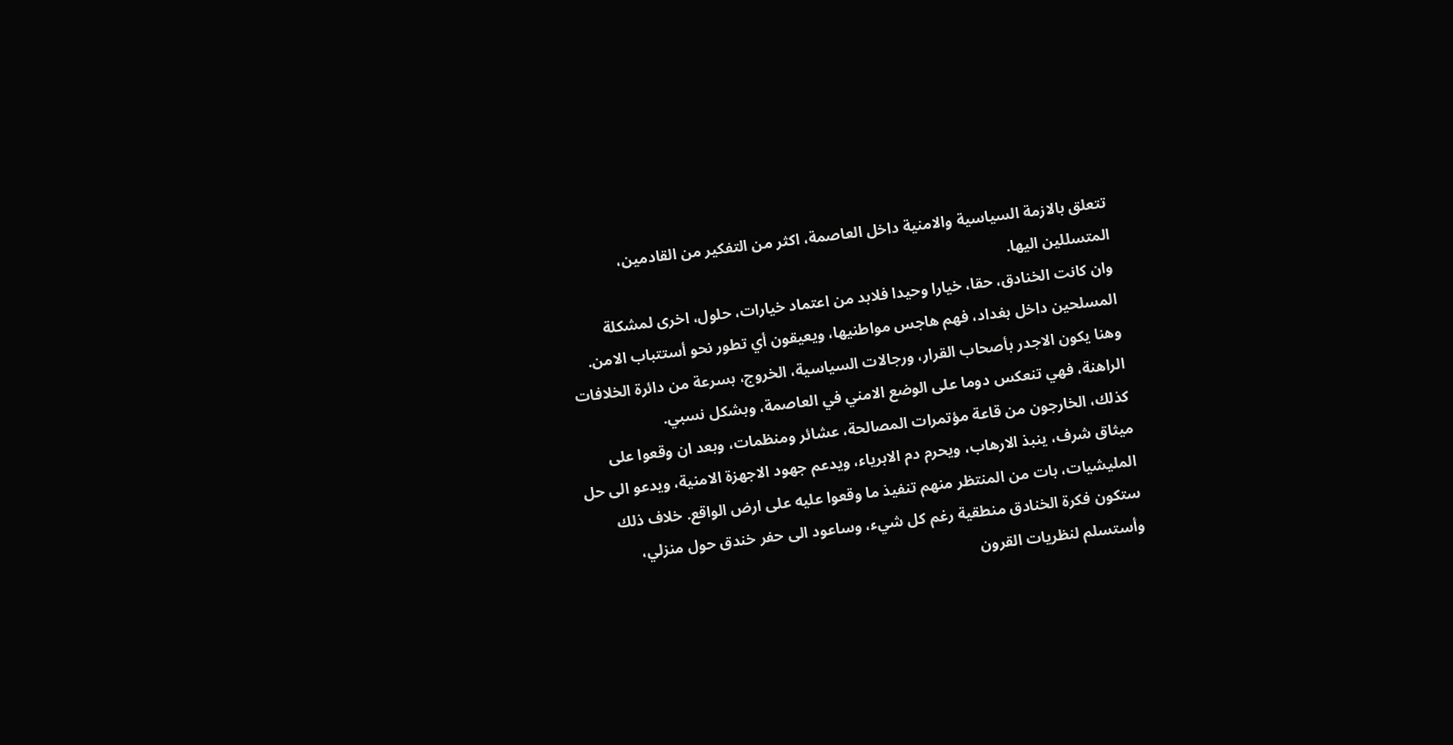تتعلق بالازمة السياسية والامنية داخل العاصمة، اكثر من التفكير من القادمين، المتسللين اليها.
وان كانت الخنادق، حقا، خيارا وحيدا فلابد من اعتماد خيارات، حلول، اخرى لمشكلة المسلحين داخل بغداد، فهم هاجس مواطنيها، ويعيقون أي تطور نحو أستتباب الامن. وهنا يكون الاجدر بأصحاب القرار، ورجالات السياسية، الخروج، بسرعة من دائرة الخلافات الراهنة، فهي تنعكس دوما على الوضع الامني في العاصمة، وبشكل نسبي.
كذلك، الخارجون من قاعة مؤتمرات المصالحة، عشائر ومنظمات، وبعد ان وقعوا على ميثاق شرف، ينبذ الارهاب، ويحرم دم الابرياء، ويدعم جهود الاجهزة الامنية، ويدعو الى حل المليشيات، بات من المنتظر منهم تنفيذ ما وقعوا عليه على ارض الواقع. خلاف ذلك ستكون فكرة الخنادق منطقية رغم كل شيء، وساعود الى حفر خندق حول منزلي، وأستسلم لنظريات القرون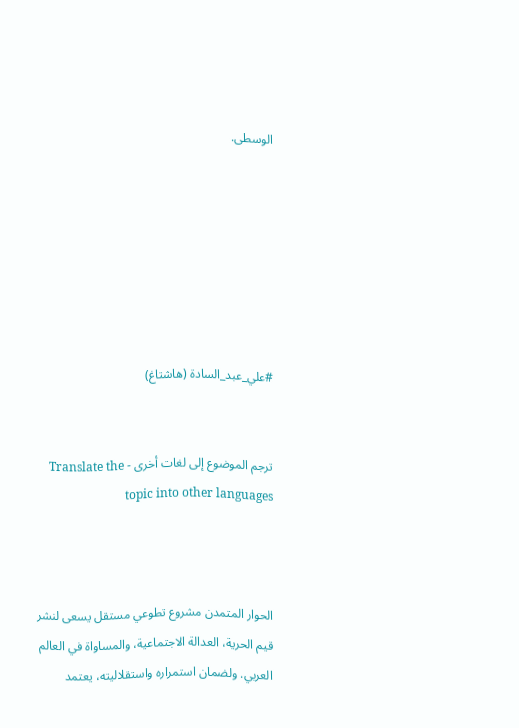الوسطى.







#علي_عبد_السادة (هاشتاغ)


ترجم الموضوع إلى لغات أخرى - Translate the topic into other languages



الحوار المتمدن مشروع تطوعي مستقل يسعى لنشر قيم الحرية، العدالة الاجتماعية، والمساواة في العالم العربي. ولضمان استمراره واستقلاليته، يعتمد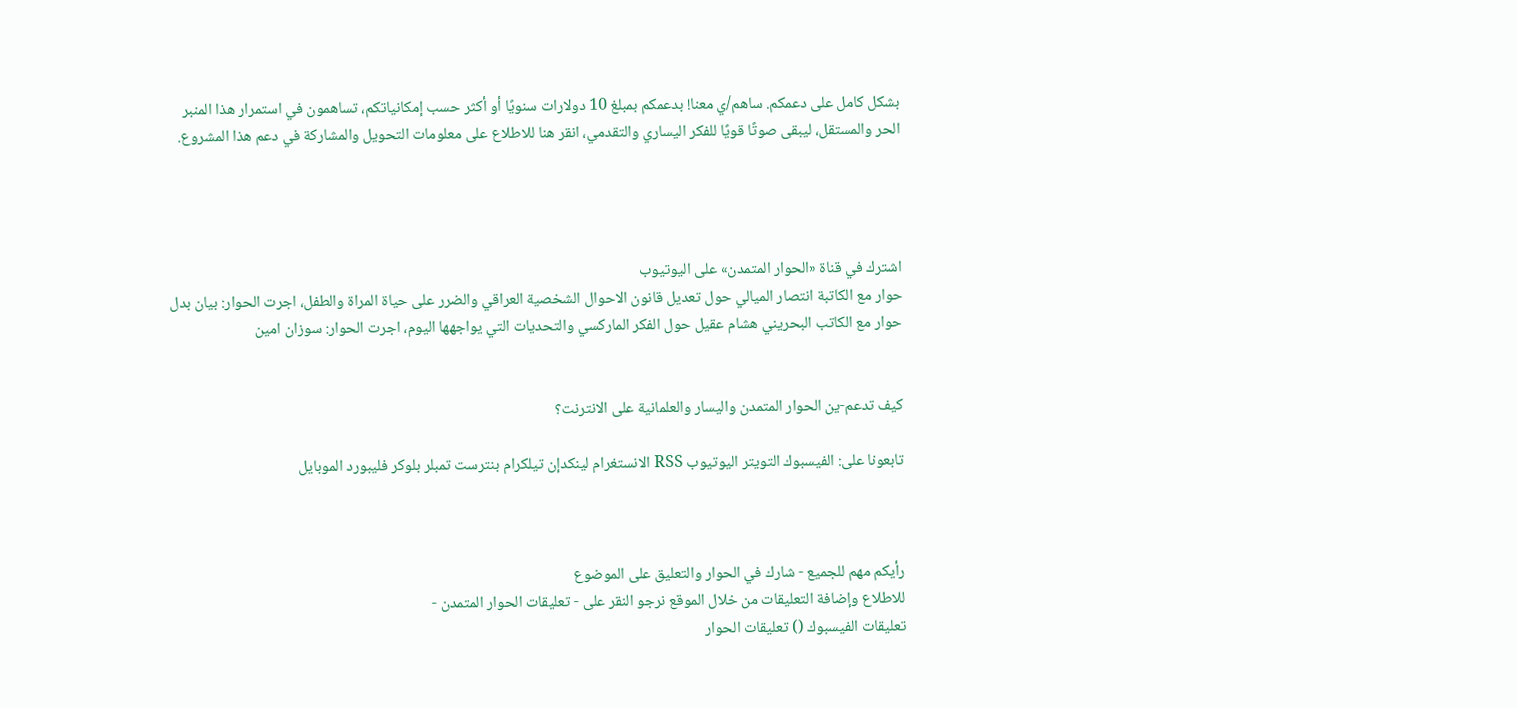بشكل كامل على دعمكم. ساهم/ي معنا! بدعمكم بمبلغ 10 دولارات سنويًا أو أكثر حسب إمكانياتكم، تساهمون في استمرار هذا المنبر الحر والمستقل، ليبقى صوتًا قويًا للفكر اليساري والتقدمي، انقر هنا للاطلاع على معلومات التحويل والمشاركة في دعم هذا المشروع.




اشترك في قناة «الحوار المتمدن» على اليوتيوب
حوار مع الكاتبة انتصار الميالي حول تعديل قانون الاحوال الشخصية العراقي والضرر على حياة المراة والطفل، اجرت الحوار: بيان بدل
حوار مع الكاتب البحريني هشام عقيل حول الفكر الماركسي والتحديات التي يواجهها اليوم، اجرت الحوار: سوزان امين


كيف تدعم-ين الحوار المتمدن واليسار والعلمانية على الانترنت؟

تابعونا على: الفيسبوك التويتر اليوتيوب RSS الانستغرام لينكدإن تيلكرام بنترست تمبلر بلوكر فليبورد الموبايل



رأيكم مهم للجميع - شارك في الحوار والتعليق على الموضوع
للاطلاع وإضافة التعليقات من خلال الموقع نرجو النقر على - تعليقات الحوار المتمدن -
تعليقات الفيسبوك () تعليقات الحوار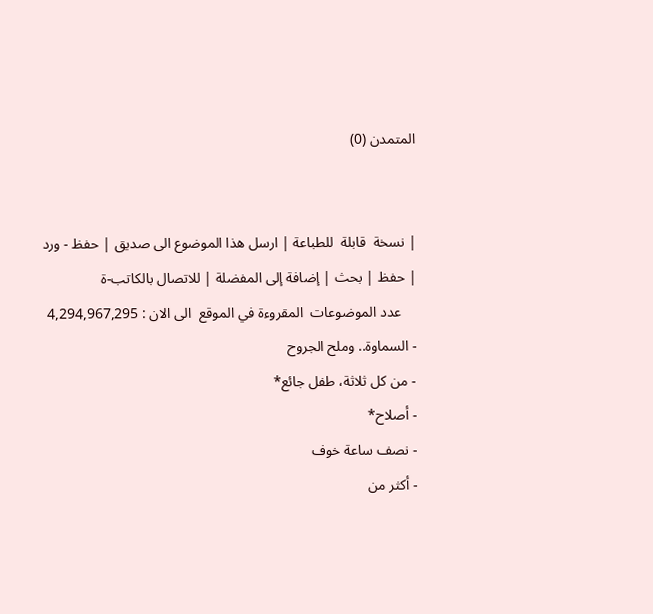المتمدن (0)


| نسخة  قابلة  للطباعة | ارسل هذا الموضوع الى صديق | حفظ - ورد
| حفظ | بحث | إضافة إلى المفضلة | للاتصال بالكاتب-ة
    عدد الموضوعات  المقروءة في الموقع  الى الان : 4,294,967,295
- السماوة.. وملح الجروح
- من كل ثلاثة، طفل جائع*
- أصلاح*
- نصف ساعة خوف
- أكثر من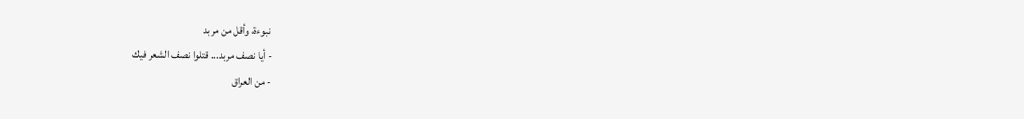نبوءة، وأقل من مربد
- أيا نصف مربد... قتلوا نصف الشعر فيك
- من العراق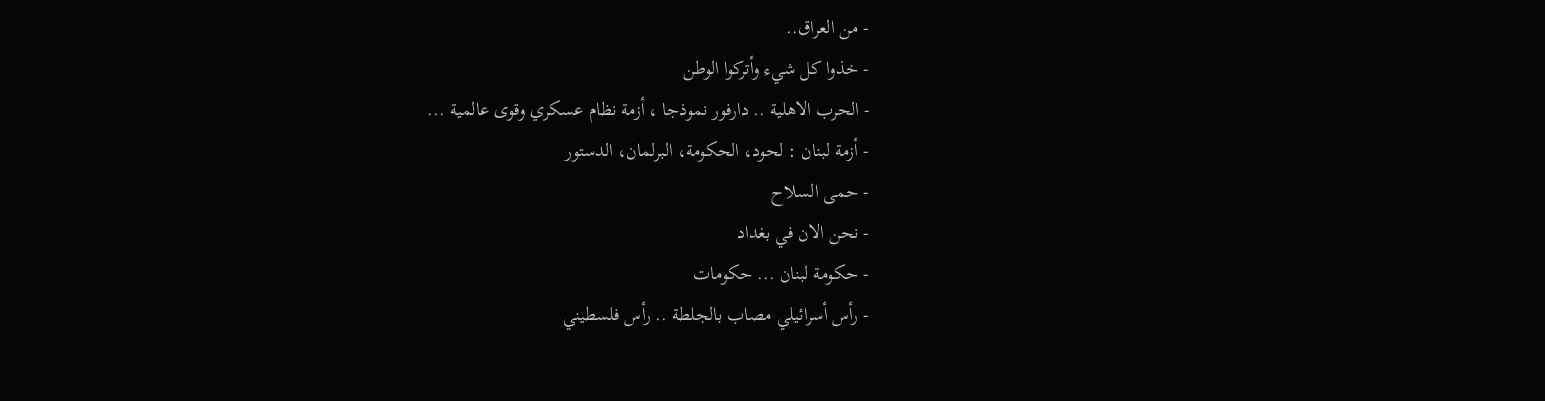- من العراق..
- خذوا كل شيء وأتركوا الوطن
- الحرب الاهلية .. دارفور نموذجا ، أزمة نظام عسكري وقوى عالمية ...
- أزمة لبنان : لحود، الحكومة، البرلمان، الدستور
- حمى السلاح
- نحن الان في بغداد
- حكومة لبنان ... حكومات
- رأس أسرائيلي مصاب بالجلطة .. رأس فلسطيني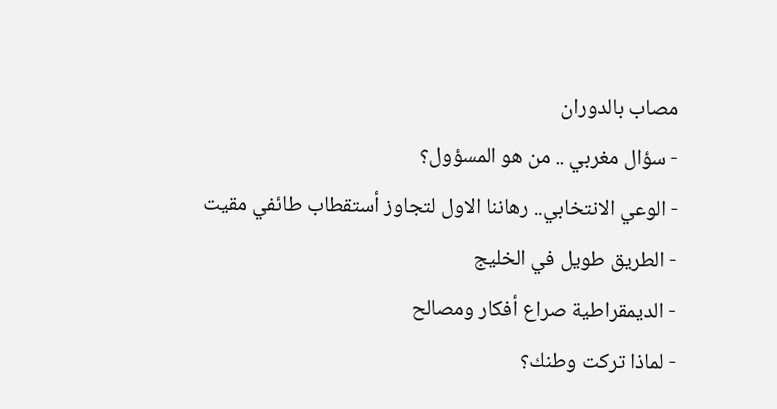مصاب بالدوران
- سؤال مغربي .. من هو المسؤول؟
- الوعي الانتخابي.. رهاننا الاول لتجاوز أستقطاب طائفي مقيت
- الطريق طويل في الخليج
- الديمقراطية صراع أفكار ومصالح
- لماذا تركت وطنك؟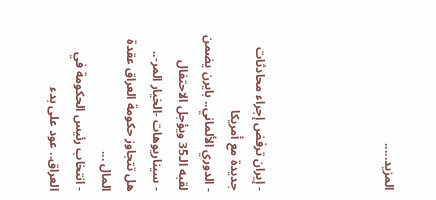المزيد.....




- إيران ترفض إجراء محادثات جديدة مع أمريكا
- الدوري الألماني.. بايرن يضمن لقبه الـ35 ويؤجل الاحتفال
- سيناريوهات -الخيار المر-.. هل تتجاوز حكومة العراق عقدة المال ...
- انتخاب رئيس الحكومة في العراق.. عود على بدء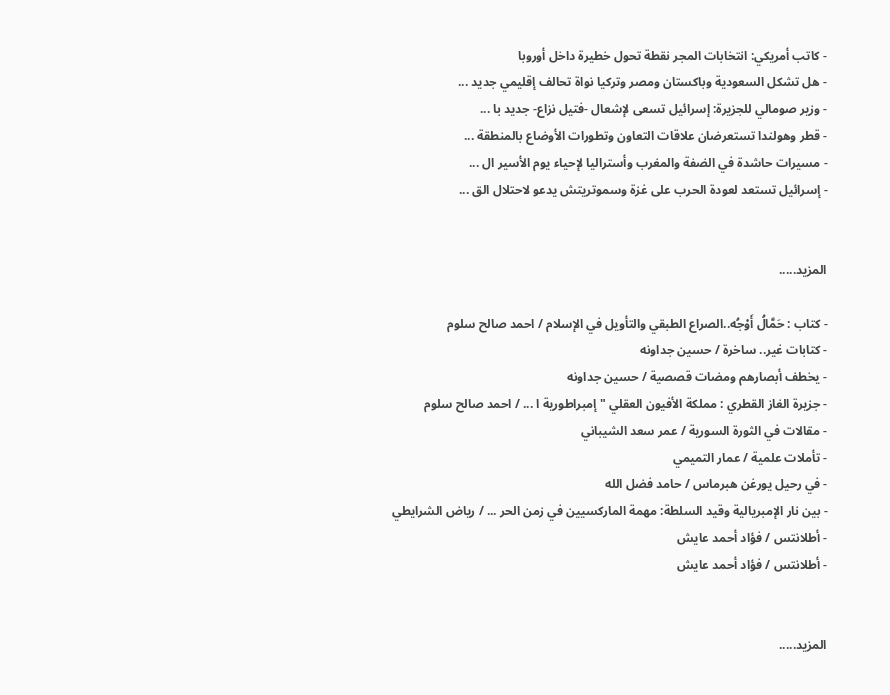- كاتب أمريكي: انتخابات المجر نقطة تحول خطيرة داخل أوروبا
- هل تشكل السعودية وباكستان ومصر وتركيا نواة تحالف إقليمي جديد ...
- وزير صومالي للجزيرة: إسرائيل تسعى لإشعال -فتيل نزاع- جديد با ...
- قطر وهولندا تستعرضان علاقات التعاون وتطورات الأوضاع بالمنطقة ...
- مسيرات حاشدة في الضفة والمغرب وأستراليا لإحياء يوم الأسير ال ...
- إسرائيل تستعد لعودة الحرب على غزة وسموتريتش يدعو لاحتلال الق ...


المزيد.....

- كتاب : حَمَّالُ أَوْجُه..الصراع الطبقي والتأويل في الإسلام / احمد صالح سلوم
- كتابات غير.. ساخرة / حسين جداونه
- يخطف أبصارهم ومضات قصصية / حسين جداونه
- جزيرة الغاز القطري : مملكة الأفيون العقلي " إمبراطورية ا ... / احمد صالح سلوم
- مقالات في الثورة السورية / عمر سعد الشيباني
- تأملات علمية / عمار التميمي
- في رحيل يورغن هبرماس / حامد فضل الله
- بين نار الإمبريالية وقيد السلطة: مهمة الماركسيين في زمن الحر ... / رياض الشرايطي
- أطلانتس / فؤاد أحمد عايش
- أطلانتس / فؤاد أحمد عايش


المزيد.....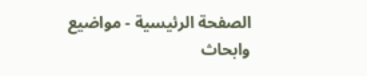الصفحة الرئيسية - مواضيع وابحاث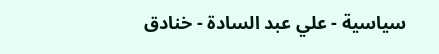سياسية - علي عبد السادة - خنادق